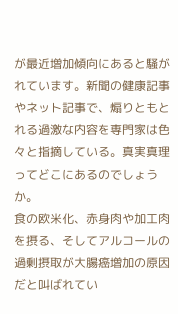が最近増加傾向にあると騒がれています。新聞の健康記事やネット記事で、煽りともとれる過激な内容を専門家は色々と指摘している。真実真理ってどこにあるのでしょうか。
食の欧米化、赤身肉や加工肉を摂る、そしてアルコールの過剰摂取が大腸癌増加の原因だと叫ばれてい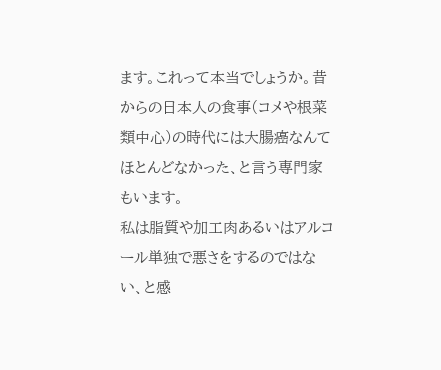ます。これって本当でしょうか。昔からの日本人の食事(コメや根菜類中心)の時代には大腸癌なんてほとんどなかった、と言う専門家もいます。
私は脂質や加工肉あるいはアルコール単独で悪さをするのではない、と感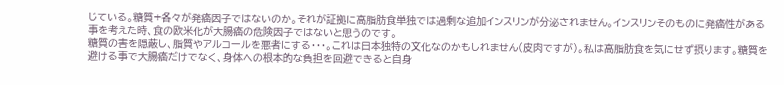じている。糖質+各々が発癌因子ではないのか。それが証拠に高脂肪食単独では過剰な追加インスリンが分泌されません。インスリンそのものに発癌性がある事を考えた時、食の欧米化が大腸癌の危険因子ではないと思うのです。
糖質の害を隠蔽し、脂質やアルコールを悪者にする・・・。これは日本独特の文化なのかもしれません(皮肉ですが)。私は高脂肪食を気にせず摂ります。糖質を避ける事で大腸癌だけでなく、身体への根本的な負担を回避できると自身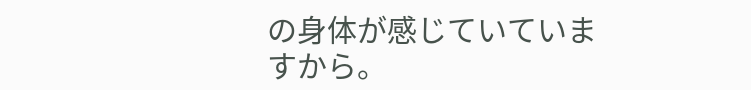の身体が感じていていますから。